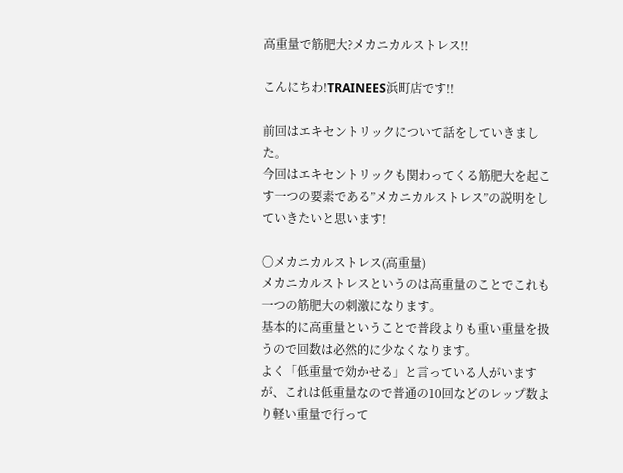高重量で筋肥大?メカニカルストレス!!

こんにちわ!TRAINEES浜町店です!!

前回はエキセントリックについて話をしていきました。
今回はエキセントリックも関わってくる筋肥大を起こす一つの要素である”メカニカルストレス”の説明をしていきたいと思います!

〇メカニカルストレス(高重量)
メカニカルストレスというのは高重量のことでこれも一つの筋肥大の刺激になります。
基本的に高重量ということで普段よりも重い重量を扱うので回数は必然的に少なくなります。
よく「低重量で効かせる」と言っている人がいますが、これは低重量なので普通の10回などのレップ数より軽い重量で行って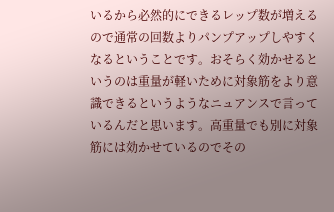いるから必然的にできるレップ数が増えるので通常の回数よりパンプアップしやすくなるということです。おそらく効かせるというのは重量が軽いために対象筋をより意識できるというようなニュアンスで言っているんだと思います。高重量でも別に対象筋には効かせているのでその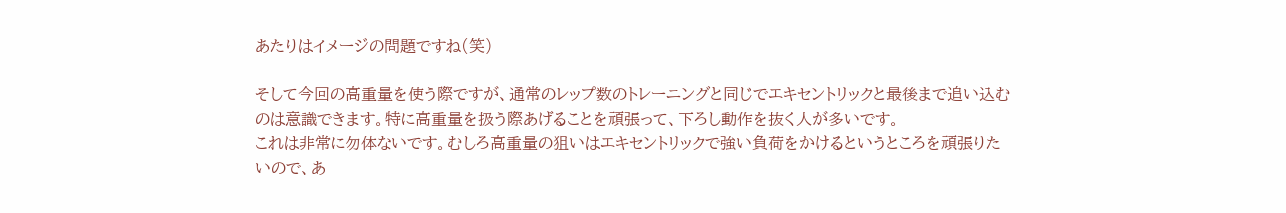あたりはイメージの問題ですね(笑)

そして今回の高重量を使う際ですが、通常のレップ数のトレーニングと同じでエキセントリックと最後まで追い込むのは意識できます。特に高重量を扱う際あげることを頑張って、下ろし動作を抜く人が多いです。
これは非常に勿体ないです。むしろ高重量の狙いはエキセントリックで強い負荷をかけるというところを頑張りたいので、あ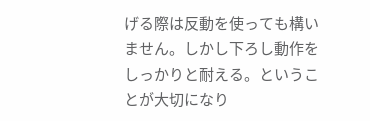げる際は反動を使っても構いません。しかし下ろし動作をしっかりと耐える。ということが大切になり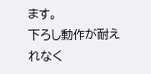ます。
下ろし動作が耐えれなく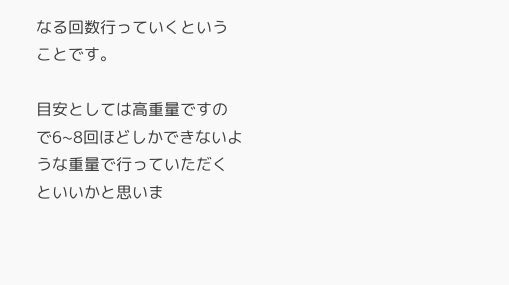なる回数行っていくということです。

目安としては高重量ですので6~8回ほどしかできないような重量で行っていただくといいかと思いま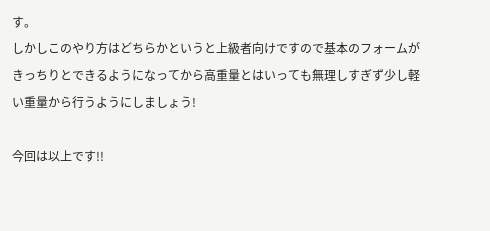す。
しかしこのやり方はどちらかというと上級者向けですので基本のフォームがきっちりとできるようになってから高重量とはいっても無理しすぎず少し軽い重量から行うようにしましょう!

今回は以上です!!